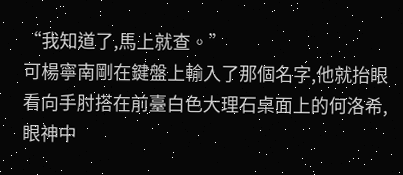“我知道了,馬上就查。”
可楊寧南剛在鍵盤上輸入了那個名字,他就抬眼看向手肘搭在前臺白色大理石桌面上的何洛希,眼神中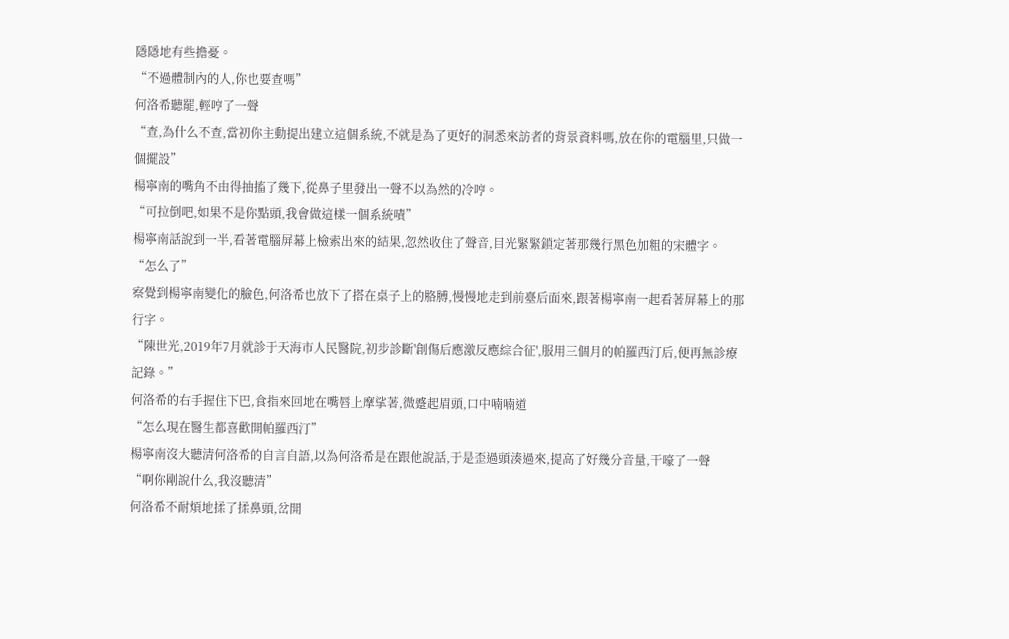隱隱地有些擔憂。
“不過體制內的人,你也要查嗎”
何洛希聽罷,輕哼了一聲
“查,為什么不查,當初你主動提出建立這個系統,不就是為了更好的洞悉來訪者的背景資料嗎,放在你的電腦里,只做一個擺設”
楊寧南的嘴角不由得抽搐了幾下,從鼻子里發出一聲不以為然的冷哼。
“可拉倒吧,如果不是你點頭,我會做這樣一個系統嘖”
楊寧南話說到一半,看著電腦屏幕上檢索出來的結果,忽然收住了聲音,目光緊緊鎖定著那幾行黑色加粗的宋體字。
“怎么了”
察覺到楊寧南變化的臉色,何洛希也放下了搭在桌子上的胳膊,慢慢地走到前臺后面來,跟著楊寧南一起看著屏幕上的那行字。
“陳世光,2019年7月就診于天海市人民醫院,初步診斷'創傷后應激反應綜合征',服用三個月的帕羅西汀后,便再無診療記錄。”
何洛希的右手握住下巴,食指來回地在嘴唇上摩挲著,微蹙起眉頭,口中喃喃道
“怎么現在醫生都喜歡開帕羅西汀”
楊寧南沒大聽清何洛希的自言自語,以為何洛希是在跟他說話,于是歪過頭湊過來,提高了好幾分音量,干嚎了一聲
“啊你剛說什么,我沒聽清”
何洛希不耐煩地揉了揉鼻頭,岔開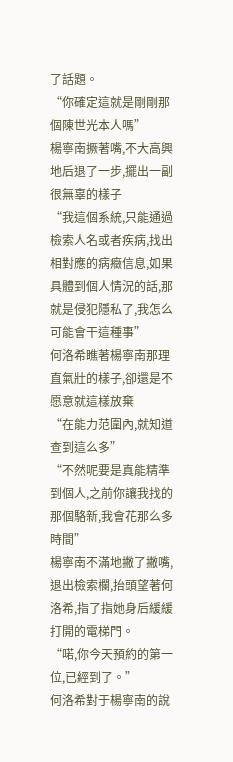了話題。
“你確定這就是剛剛那個陳世光本人嗎”
楊寧南撅著嘴,不大高興地后退了一步,擺出一副很無辜的樣子
“我這個系統,只能通過檢索人名或者疾病,找出相對應的病癥信息,如果具體到個人情況的話,那就是侵犯隱私了,我怎么可能會干這種事”
何洛希瞧著楊寧南那理直氣壯的樣子,卻還是不愿意就這樣放棄
“在能力范圍內,就知道查到這么多”
“不然呢要是真能精準到個人,之前你讓我找的那個駱新,我會花那么多時間”
楊寧南不滿地撇了撇嘴,退出檢索欄,抬頭望著何洛希,指了指她身后緩緩打開的電梯門。
“喏,你今天預約的第一位,已經到了。”
何洛希對于楊寧南的說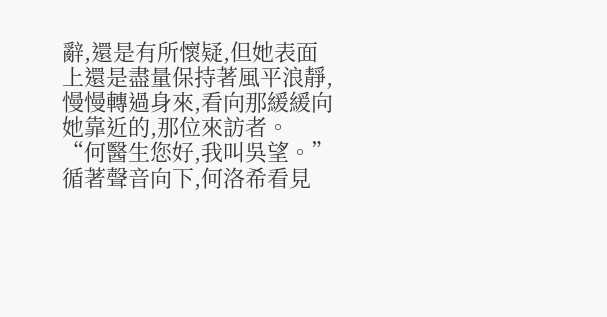辭,還是有所懷疑,但她表面上還是盡量保持著風平浪靜,慢慢轉過身來,看向那緩緩向她靠近的,那位來訪者。
“何醫生您好,我叫吳望。”
循著聲音向下,何洛希看見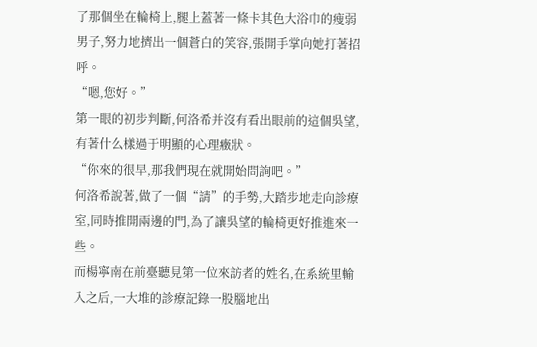了那個坐在輪椅上,腿上蓋著一條卡其色大浴巾的瘦弱男子,努力地擠出一個蒼白的笑容,張開手掌向她打著招呼。
“嗯,您好。”
第一眼的初步判斷,何洛希并沒有看出眼前的這個吳望,有著什么樣過于明顯的心理癥狀。
“你來的很早,那我們現在就開始問詢吧。”
何洛希說著,做了一個“請”的手勢,大踏步地走向診療室,同時推開兩邊的門,為了讓吳望的輪椅更好推進來一些。
而楊寧南在前臺聽見第一位來訪者的姓名,在系統里輸入之后,一大堆的診療記錄一股腦地出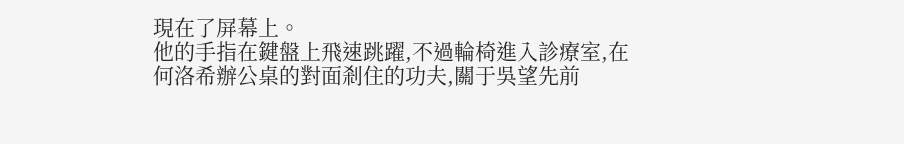現在了屏幕上。
他的手指在鍵盤上飛速跳躍,不過輪椅進入診療室,在何洛希辦公桌的對面剎住的功夫,關于吳望先前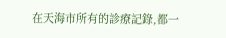在天海市所有的診療記錄,都一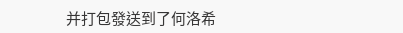并打包發送到了何洛希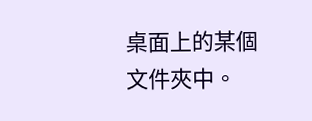桌面上的某個文件夾中。